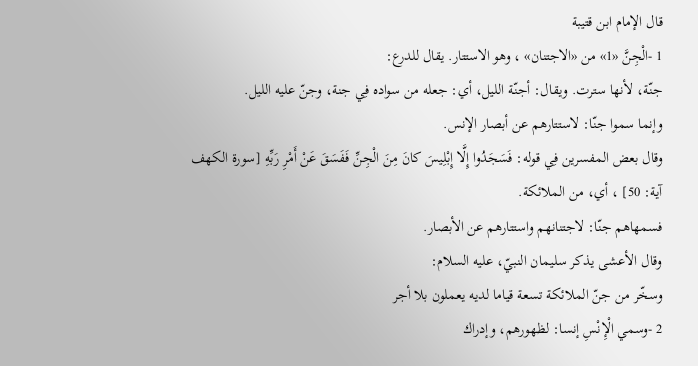قال الإمام ابن قتيبة
1 -الْجِنَّ «1» من «الاجتنان» ، وهو الاستتار. يقال للدرع:
جنّة، لأنها سترت. ويقال: أجنّة الليل، أي: جعله من سواده فِي جنة، وجنّ عليه الليل.
وإنما سموا جنّا: لاستتارهم عن أبصار الإنس.
وقال بعض المفسرين فِي قوله: فَسَجَدُوا إِلَّا إِبْلِيسَ كانَ مِنَ الْجِنِّ فَفَسَقَ عَنْ أَمْرِ رَبِّهِ [سورة الكهف آية: 50] ، أي، من الملائكة.
فسمهاهم جنّا: لاجتنانهم واستتارهم عن الأبصار.
وقال الأعشى يذكر سليمان النبيّ، عليه السلام:
وسخّر من جنّ الملائكة تسعة قياما لديه يعملون بلا أجر
2 -وسمي الْإِنْسِ إنسا: لظهورهم، وإدراك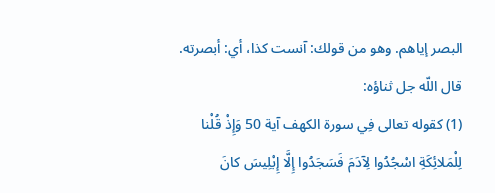البصر إياهم. وهو من قولك: آنست كذا، أي: أبصرته. قال اللّه جل ثناؤه:
(1) كقوله تعالى فِي سورة الكهف آية 50 وَإِذْ قُلْنا لِلْمَلائِكَةِ اسْجُدُوا لِآدَمَ فَسَجَدُوا إِلَّا إِبْلِيسَ كانَ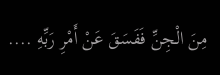مِنَ الْجِنِّ فَفَسَقَ عَنْ أَمْرِ رَبِّهِ ....